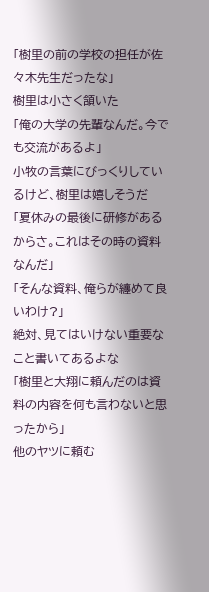「樹里の前の学校の担任が佐々木先生だったな」
樹里は小さく頷いた
「俺の大学の先輩なんだ。今でも交流があるよ」
小牧の言葉にびっくりしているけど、樹里は嬉しそうだ
「夏休みの最後に研修があるからさ。これはその時の資料なんだ」
「そんな資料、俺らが纏めて良いわけ?」
絶対、見てはいけない重要なこと書いてあるよな
「樹里と大翔に頼んだのは資料の内容を何も言わないと思ったから」
他のヤツに頼む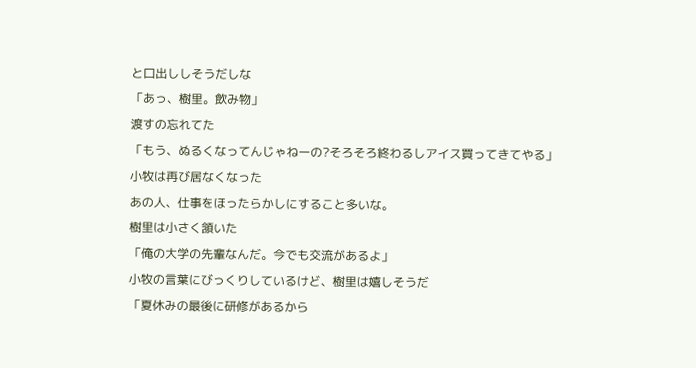と口出ししそうだしな
「あっ、樹里。飲み物」
渡すの忘れてた
「もう、ぬるくなってんじゃねーの?そろそろ終わるしアイス買ってきてやる」
小牧は再び居なくなった
あの人、仕事をほったらかしにすること多いな。
樹里は小さく頷いた
「俺の大学の先輩なんだ。今でも交流があるよ」
小牧の言葉にびっくりしているけど、樹里は嬉しそうだ
「夏休みの最後に研修があるから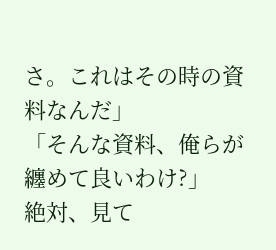さ。これはその時の資料なんだ」
「そんな資料、俺らが纏めて良いわけ?」
絶対、見て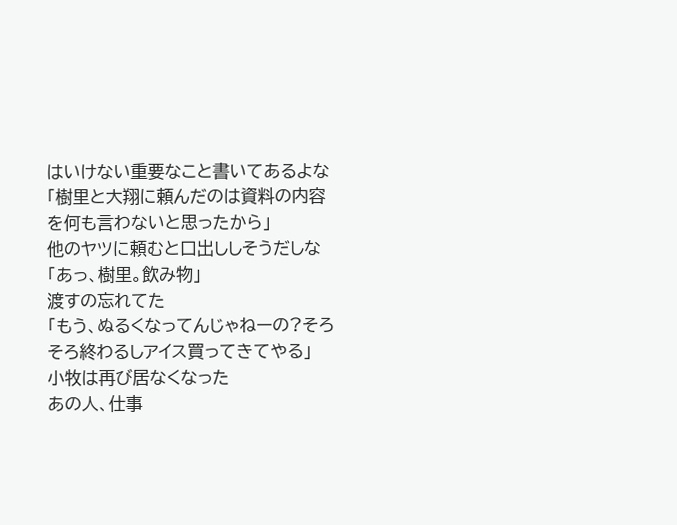はいけない重要なこと書いてあるよな
「樹里と大翔に頼んだのは資料の内容を何も言わないと思ったから」
他のヤツに頼むと口出ししそうだしな
「あっ、樹里。飲み物」
渡すの忘れてた
「もう、ぬるくなってんじゃねーの?そろそろ終わるしアイス買ってきてやる」
小牧は再び居なくなった
あの人、仕事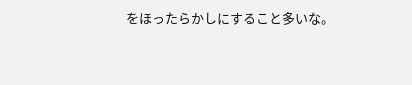をほったらかしにすること多いな。